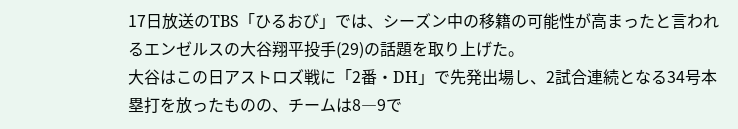17日放送のTBS「ひるおび」では、シーズン中の移籍の可能性が高まったと言われるエンゼルスの大谷翔平投手(29)の話題を取り上げた。
大谷はこの日アストロズ戦に「2番・DH」で先発出場し、2試合連続となる34号本塁打を放ったものの、チームは8―9で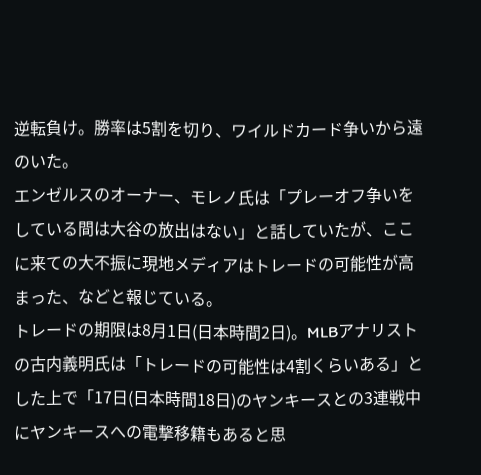逆転負け。勝率は5割を切り、ワイルドカード争いから遠のいた。
エンゼルスのオーナー、モレノ氏は「プレーオフ争いをしている間は大谷の放出はない」と話していたが、ここに来ての大不振に現地メディアはトレードの可能性が高まった、などと報じている。
トレードの期限は8月1日(日本時間2日)。MLBアナリストの古内義明氏は「トレードの可能性は4割くらいある」とした上で「17日(日本時間18日)のヤンキースとの3連戦中にヤンキースへの電撃移籍もあると思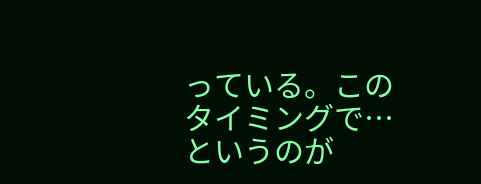っている。このタイミングで…というのが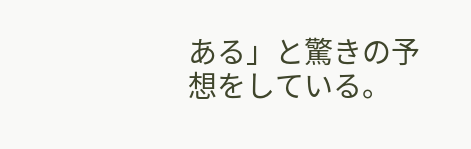ある」と驚きの予想をしている。